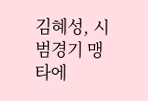김혜성, 시범경기 맹타에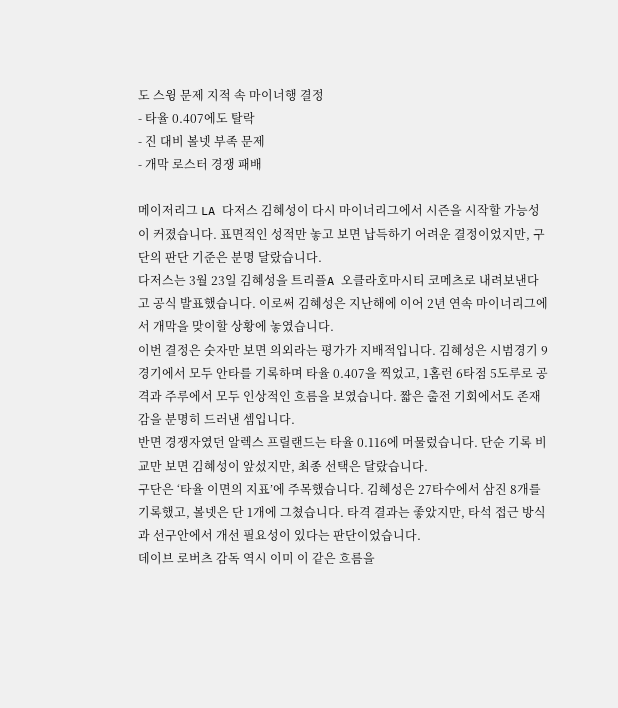도 스윙 문제 지적 속 마이너행 결정
- 타율 0.407에도 탈락
- 진 대비 볼넷 부족 문제
- 개막 로스터 경쟁 패배

메이저리그 LA 다저스 김혜성이 다시 마이너리그에서 시즌을 시작할 가능성이 커졌습니다. 표면적인 성적만 놓고 보면 납득하기 어려운 결정이었지만, 구단의 판단 기준은 분명 달랐습니다.
다저스는 3월 23일 김혜성을 트리플A 오클라호마시티 코메츠로 내려보낸다고 공식 발표했습니다. 이로써 김혜성은 지난해에 이어 2년 연속 마이너리그에서 개막을 맞이할 상황에 놓였습니다.
이번 결정은 숫자만 보면 의외라는 평가가 지배적입니다. 김혜성은 시범경기 9경기에서 모두 안타를 기록하며 타율 0.407을 찍었고, 1홈런 6타점 5도루로 공격과 주루에서 모두 인상적인 흐름을 보였습니다. 짧은 출전 기회에서도 존재감을 분명히 드러낸 셈입니다.
반면 경쟁자였던 알렉스 프릴랜드는 타율 0.116에 머물렀습니다. 단순 기록 비교만 보면 김혜성이 앞섰지만, 최종 선택은 달랐습니다.
구단은 ‘타율 이면의 지표’에 주목했습니다. 김혜성은 27타수에서 삼진 8개를 기록했고, 볼넷은 단 1개에 그쳤습니다. 타격 결과는 좋았지만, 타석 접근 방식과 선구안에서 개선 필요성이 있다는 판단이었습니다.
데이브 로버츠 감독 역시 이미 이 같은 흐름을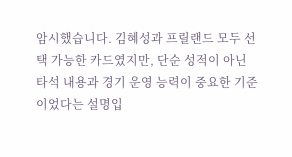암시했습니다. 김혜성과 프릴랜드 모두 선택 가능한 카드였지만, 단순 성적이 아닌 타석 내용과 경기 운영 능력이 중요한 기준이었다는 설명입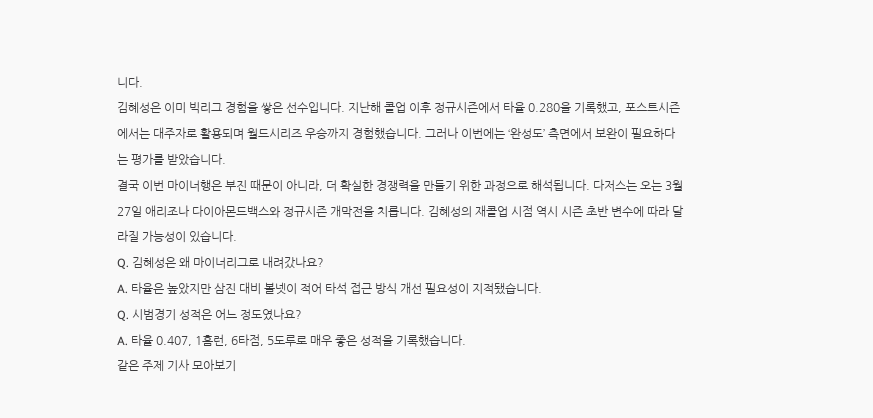니다.
김혜성은 이미 빅리그 경험을 쌓은 선수입니다. 지난해 콜업 이후 정규시즌에서 타율 0.280을 기록했고, 포스트시즌에서는 대주자로 활용되며 월드시리즈 우승까지 경험했습니다. 그러나 이번에는 ‘완성도’ 측면에서 보완이 필요하다는 평가를 받았습니다.
결국 이번 마이너행은 부진 때문이 아니라, 더 확실한 경쟁력을 만들기 위한 과정으로 해석됩니다. 다저스는 오는 3월 27일 애리조나 다이아몬드백스와 정규시즌 개막전을 치릅니다. 김혜성의 재콜업 시점 역시 시즌 초반 변수에 따라 달라질 가능성이 있습니다.
Q. 김혜성은 왜 마이너리그로 내려갔나요?
A. 타율은 높았지만 삼진 대비 볼넷이 적어 타석 접근 방식 개선 필요성이 지적됐습니다.
Q. 시범경기 성적은 어느 정도였나요?
A. 타율 0.407, 1홈런, 6타점, 5도루로 매우 좋은 성적을 기록했습니다.
같은 주제 기사 모아보기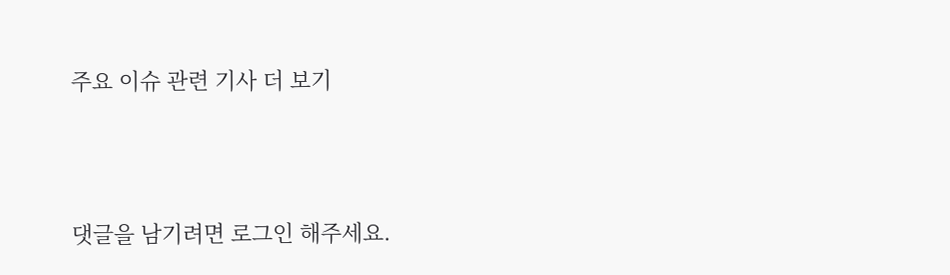주요 이슈 관련 기사 더 보기



댓글을 남기려면 로그인 해주세요.